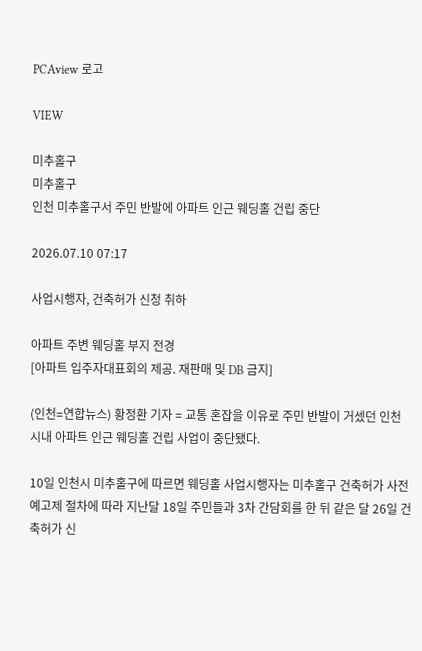PCAview 로고

VIEW

미추홀구
미추홀구
인천 미추홀구서 주민 반발에 아파트 인근 웨딩홀 건립 중단

2026.07.10 07:17

사업시행자, 건축허가 신청 취하

아파트 주변 웨딩홀 부지 전경
[아파트 입주자대표회의 제공. 재판매 및 DB 금지]

(인천=연합뉴스) 황정환 기자 = 교통 혼잡을 이유로 주민 반발이 거셌던 인천 시내 아파트 인근 웨딩홀 건립 사업이 중단됐다.

10일 인천시 미추홀구에 따르면 웨딩홀 사업시행자는 미추홀구 건축허가 사전예고제 절차에 따라 지난달 18일 주민들과 3차 간담회를 한 뒤 같은 달 26일 건축허가 신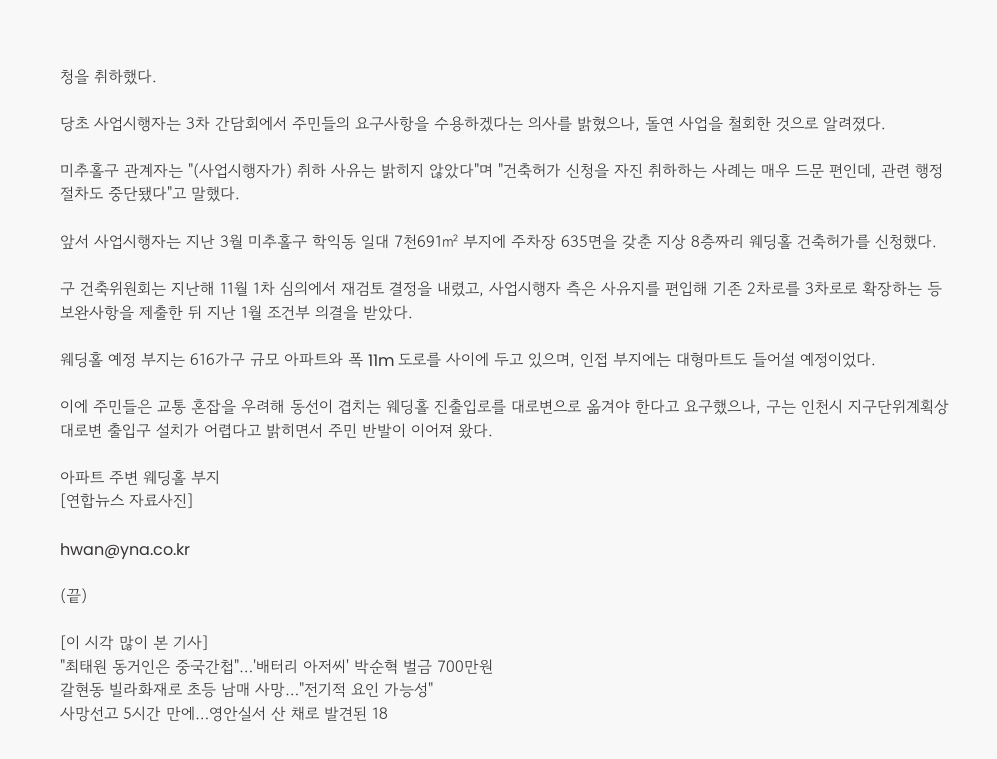청을 취하했다.

당초 사업시행자는 3차 간담회에서 주민들의 요구사항을 수용하겠다는 의사를 밝혔으나, 돌연 사업을 철회한 것으로 알려졌다.

미추홀구 관계자는 "(사업시행자가) 취하 사유는 밝히지 않았다"며 "건축허가 신청을 자진 취하하는 사례는 매우 드문 편인데, 관련 행정 절차도 중단됐다"고 말했다.

앞서 사업시행자는 지난 3월 미추홀구 학익동 일대 7천691㎡ 부지에 주차장 635면을 갖춘 지상 8층짜리 웨딩홀 건축허가를 신청했다.

구 건축위원회는 지난해 11월 1차 심의에서 재검토 결정을 내렸고, 사업시행자 측은 사유지를 편입해 기존 2차로를 3차로로 확장하는 등 보완사항을 제출한 뒤 지난 1월 조건부 의결을 받았다.

웨딩홀 예정 부지는 616가구 규모 아파트와 폭 11m 도로를 사이에 두고 있으며, 인접 부지에는 대형마트도 들어설 예정이었다.

이에 주민들은 교통 혼잡을 우려해 동선이 겹치는 웨딩홀 진출입로를 대로변으로 옮겨야 한다고 요구했으나, 구는 인천시 지구단위계획상 대로변 출입구 설치가 어렵다고 밝히면서 주민 반발이 이어져 왔다.

아파트 주변 웨딩홀 부지
[연합뉴스 자료사진]

hwan@yna.co.kr

(끝)

[이 시각 많이 본 기사]
"최태원 동거인은 중국간첩"…'배터리 아저씨' 박순혁 벌금 700만원
갈현동 빌라화재로 초등 남매 사망…"전기적 요인 가능성"
사망선고 5시간 만에…영안실서 산 채로 발견된 18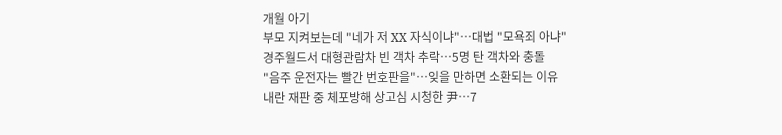개월 아기
부모 지켜보는데 "네가 저 XX 자식이냐"…대법 "모욕죄 아냐"
경주월드서 대형관람차 빈 객차 추락…5명 탄 객차와 충돌
"음주 운전자는 빨간 번호판을"…잊을 만하면 소환되는 이유
내란 재판 중 체포방해 상고심 시청한 尹…7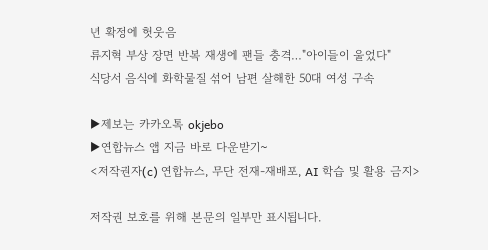년 확정에 헛웃음
류지혁 부상 장면 반복 재생에 팬들 충격…"아이들이 울었다"
식당서 음식에 화학물질 섞어 남편 살해한 50대 여성 구속

▶제보는 카카오톡 okjebo
▶연합뉴스 앱 지금 바로 다운받기~
<저작권자(c) 연합뉴스, 무단 전재-재배포, AI 학습 및 활용 금지>

저작권 보호를 위해 본문의 일부만 표시됩니다.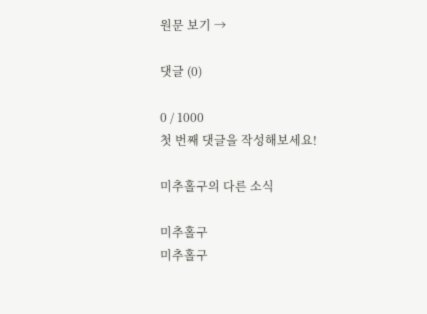원문 보기 →

댓글 (0)

0 / 1000
첫 번째 댓글을 작성해보세요!

미추홀구의 다른 소식

미추홀구
미추홀구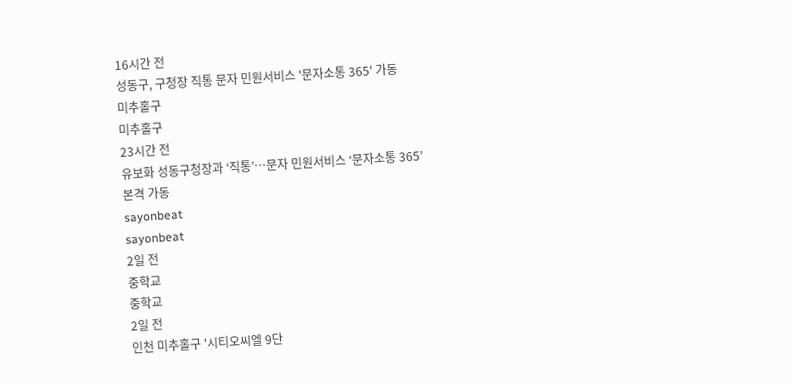16시간 전
성동구, 구청장 직통 문자 민원서비스 '문자소통 365' 가동
미추홀구
미추홀구
23시간 전
유보화 성동구청장과 ‘직통’…문자 민원서비스 ‘문자소통 365’ 본격 가동
sayonbeat
sayonbeat
2일 전
중학교
중학교
2일 전
인천 미추홀구 '시티오씨엘 9단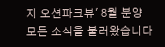지 오션파크뷰' 8월 분양
모든 소식을 불러왔습니다